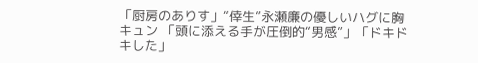「厨房のありす」“倖生”永瀬廉の優しいハグに胸キュン 「頭に添える手が圧倒的“男感”」「ドキドキした」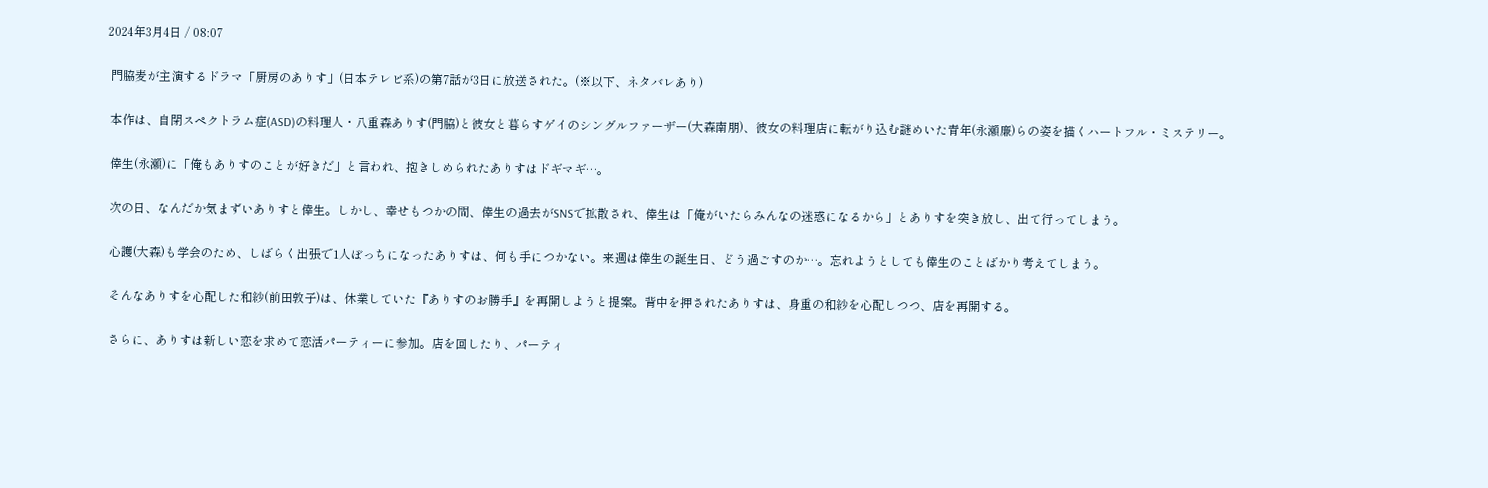2024年3月4日 / 08:07

 門脇麦が主演するドラマ「厨房のありす」(日本テレビ系)の第7話が3日に放送された。(※以下、ネタバレあり)

 本作は、自閉スペクトラム症(ASD)の料理人・八重森ありす(門脇)と彼女と暮らすゲイのシングルファーザー(大森南朋)、彼女の料理店に転がり込む謎めいた青年(永瀬廉)らの姿を描くハートフル・ミステリー。

 倖生(永瀬)に「俺もありすのことが好きだ」と言われ、抱きしめられたありすはドギマギ…。

 次の日、なんだか気まずいありすと倖生。しかし、幸せもつかの間、倖生の過去がSNSで拡散され、倖生は「俺がいたらみんなの迷惑になるから」とありすを突き放し、出て行ってしまう。

 心護(大森)も学会のため、しばらく出張で1人ぼっちになったありすは、何も手につかない。来週は倖生の誕生日、どう過ごすのか…。忘れようとしても倖生のことばかり考えてしまう。

 そんなありすを心配した和紗(前田敦子)は、休業していた『ありすのお勝手』を再開しようと提案。背中を押されたありすは、身重の和紗を心配しつつ、店を再開する。

 さらに、ありすは新しい恋を求めて恋活パーティーに参加。店を回したり、パーティ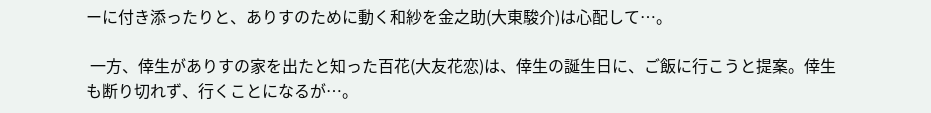ーに付き添ったりと、ありすのために動く和紗を金之助(大東駿介)は心配して…。

 一方、倖生がありすの家を出たと知った百花(大友花恋)は、倖生の誕生日に、ご飯に行こうと提案。倖生も断り切れず、行くことになるが…。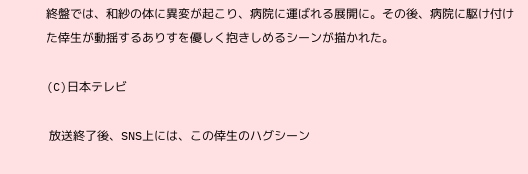終盤では、和紗の体に異変が起こり、病院に運ばれる展開に。その後、病院に駆け付けた倖生が動揺するありすを優しく抱きしめるシーンが描かれた。

(C)日本テレビ

 放送終了後、SNS上には、この倖生のハグシーン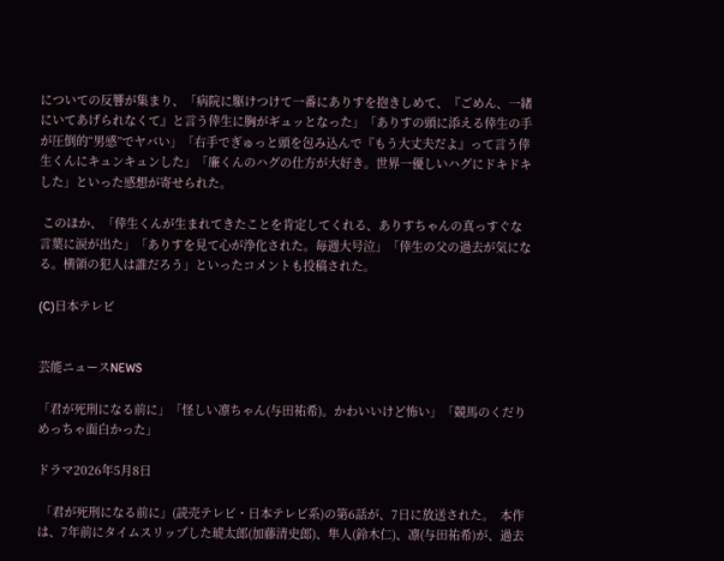についての反響が集まり、「病院に駆けつけて一番にありすを抱きしめて、『ごめん、一緒にいてあげられなくて』と言う倖生に胸がギュッとなった」「ありすの頭に添える倖生の手が圧倒的“男感”でヤバい」「右手でぎゅっと頭を包み込んで『もう大丈夫だよ』って言う倖生くんにキュンキュンした」「廉くんのハグの仕方が大好き。世界一優しいハグにドキドキした」といった感想が寄せられた。

 このほか、「倖生くんが生まれてきたことを肯定してくれる、ありすちゃんの真っすぐな言葉に涙が出た」「ありすを見て心が浄化された。毎週大号泣」「倖生の父の過去が気になる。横領の犯人は誰だろう」といったコメントも投稿された。

(C)日本テレビ


芸能ニュースNEWS

「君が死刑になる前に」「怪しい凛ちゃん(与田祐希)。かわいいけど怖い」「競馬のくだりめっちゃ面白かった」

ドラマ2026年5月8日

 「君が死刑になる前に」(読売テレビ・日本テレビ系)の第6話が、7日に放送された。  本作は、7年前にタイムスリップした琥太郎(加藤清史郎)、隼人(鈴木仁)、凛(与田祐希)が、過去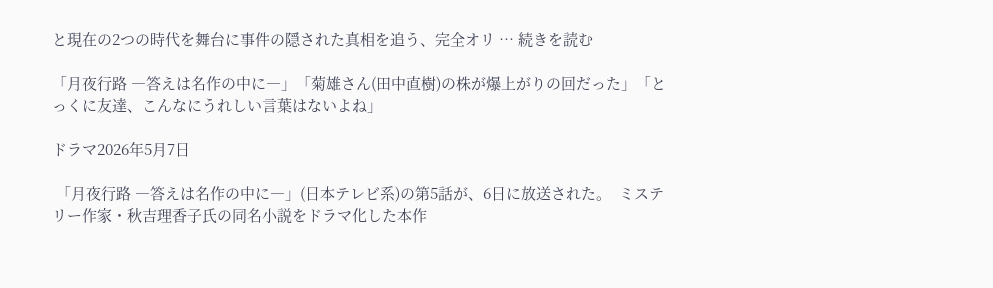と現在の2つの時代を舞台に事件の隠された真相を追う、完全オリ … 続きを読む

「月夜行路 ―答えは名作の中に―」「菊雄さん(田中直樹)の株が爆上がりの回だった」「とっくに友達、こんなにうれしい言葉はないよね」

ドラマ2026年5月7日

 「月夜行路 ―答えは名作の中に―」(日本テレビ系)の第5話が、6日に放送された。  ミステリー作家・秋吉理香子氏の同名小説をドラマ化した本作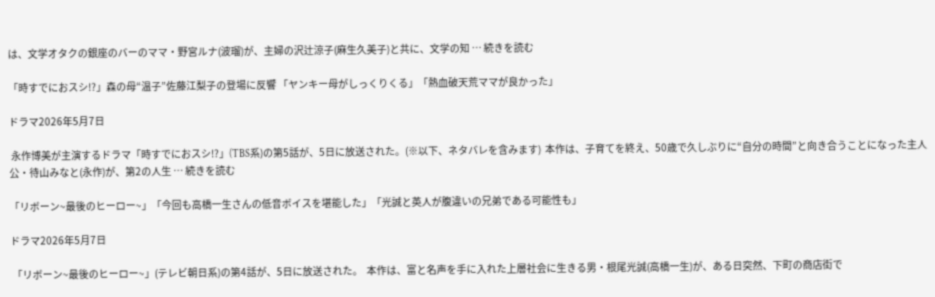は、文学オタクの銀座のバーのママ・野宮ルナ(波瑠)が、主婦の沢辻涼子(麻生久美子)と共に、文学の知 … 続きを読む

「時すでにおスシ!?」森の母“温子”佐藤江梨子の登場に反響 「ヤンキー母がしっくりくる」「熱血破天荒ママが良かった」

ドラマ2026年5月7日

 永作博美が主演するドラマ「時すでにおスシ!?」(TBS系)の第5話が、5日に放送された。(※以下、ネタバレを含みます)  本作は、子育てを終え、50歳で久しぶりに“自分の時間”と向き合うことになった主人公・待山みなと(永作)が、第2の人生 … 続きを読む

「リボーン~最後のヒーロー~」「今回も高橋一生さんの低音ボイスを堪能した」「光誠と英人が腹違いの兄弟である可能性も」

ドラマ2026年5月7日

 「リボーン~最後のヒーロー~」(テレビ朝日系)の第4話が、5日に放送された。  本作は、富と名声を手に入れた上層社会に生きる男・根尾光誠(高橋一生)が、ある日突然、下町の商店街で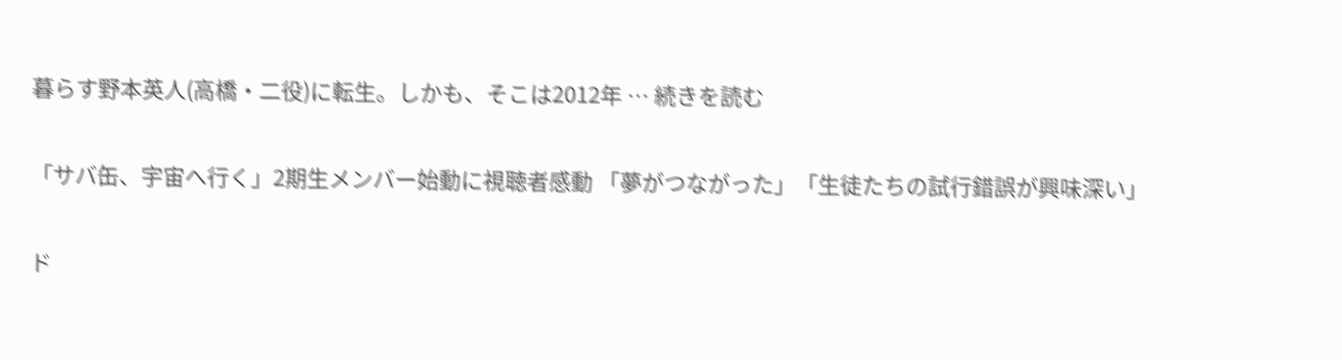暮らす野本英人(高橋・二役)に転生。しかも、そこは2012年 … 続きを読む

「サバ缶、宇宙へ行く」2期生メンバー始動に視聴者感動 「夢がつながった」「生徒たちの試行錯誤が興味深い」

ド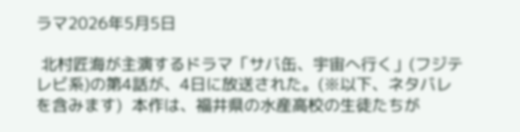ラマ2026年5月5日

 北村匠海が主演するドラマ「サバ缶、宇宙へ行く」(フジテレビ系)の第4話が、4日に放送された。(※以下、ネタバレを含みます)  本作は、福井県の水産高校の生徒たちが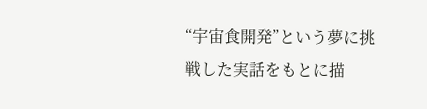“宇宙食開発”という夢に挑戦した実話をもとに描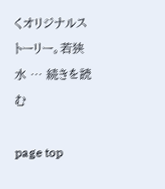くオリジナルストーリー。若狭水 … 続きを読む

page top